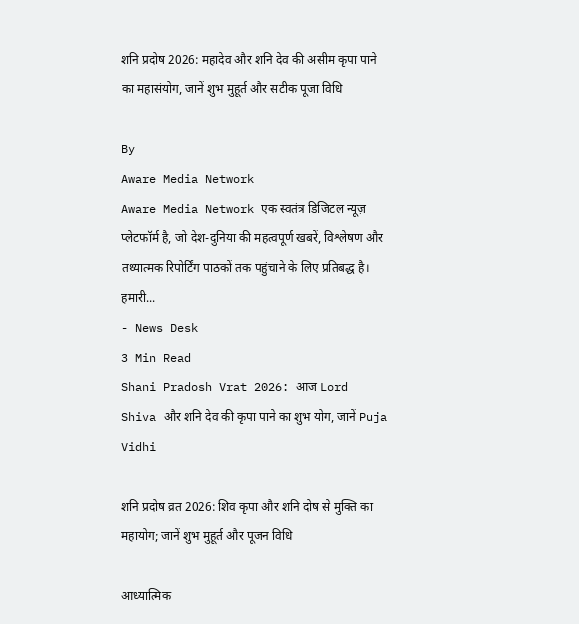शनि प्रदोष 2026: महादेव और शनि देव की असीम कृपा पाने का महासंयोग, जानें शुभ मुहूर्त और सटीक पूजा विधि

By
Aware Media Network
Aware Media Network एक स्वतंत्र डिजिटल न्यूज़ प्लेटफॉर्म है, जो देश-दुनिया की महत्वपूर्ण खबरें, विश्लेषण और तथ्यात्मक रिपोर्टिंग पाठकों तक पहुंचाने के लिए प्रतिबद्ध है। हमारी...
- News Desk
3 Min Read
Shani Pradosh Vrat 2026: आज Lord Shiva और शनि देव की कृपा पाने का शुभ योग, जानें Puja Vidhi

शनि प्रदोष व्रत 2026: शिव कृपा और शनि दोष से मुक्ति का महायोग; जानें शुभ मुहूर्त और पूजन विधि

आध्यात्मिक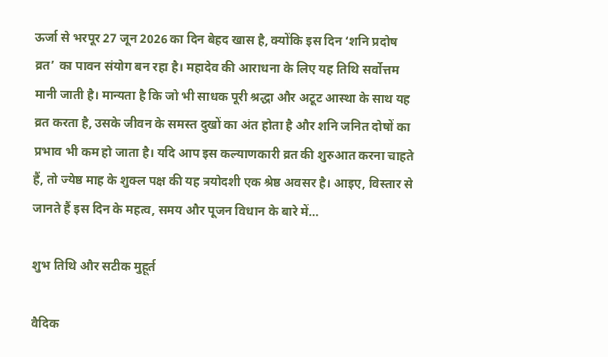ऊर्जा से भरपूर 27 जून 2026 का दिन बेहद खास है, क्योंकि इस दिन ‘शनि प्रदोष व्रत’ का पावन संयोग बन रहा है। महादेव की आराधना के लिए यह तिथि सर्वोत्तम मानी जाती है। मान्यता है कि जो भी साधक पूरी श्रद्धा और अटूट आस्था के साथ यह व्रत करता है, उसके जीवन के समस्त दुखों का अंत होता है और शनि जनित दोषों का प्रभाव भी कम हो जाता है। यदि आप इस कल्याणकारी व्रत की शुरुआत करना चाहते हैं, तो ज्येष्ठ माह के शुक्ल पक्ष की यह त्रयोदशी एक श्रेष्ठ अवसर है। आइए, विस्तार से जानते हैं इस दिन के महत्व, समय और पूजन विधान के बारे में…

शुभ तिथि और सटीक मुहूर्त

वैदिक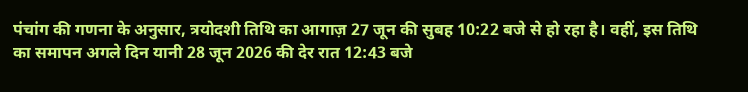पंचांग की गणना के अनुसार, त्रयोदशी तिथि का आगाज़ 27 जून की सुबह 10:22 बजे से हो रहा है। वहीं, इस तिथि का समापन अगले दिन यानी 28 जून 2026 की देर रात 12:43 बजे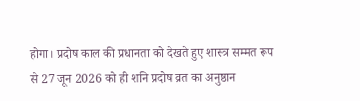होगा। प्रदोष काल की प्रधानता को देखते हुए शास्त्र सम्मत रूप से 27 जून 2026 को ही शनि प्रदोष व्रत का अनुष्ठान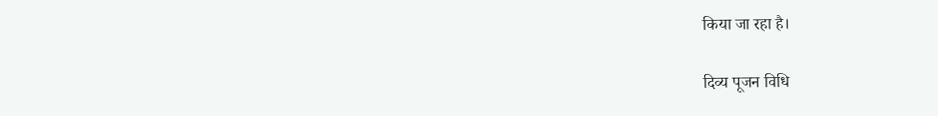किया जा रहा है।

दिव्य पूजन विधि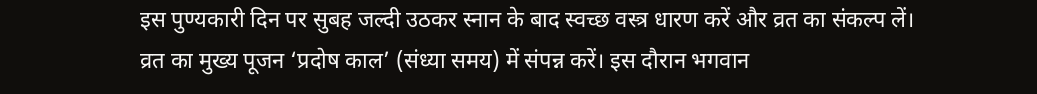इस पुण्यकारी दिन पर सुबह जल्दी उठकर स्नान के बाद स्वच्छ वस्त्र धारण करें और व्रत का संकल्प लें। व्रत का मुख्य पूजन ‘प्रदोष काल’ (संध्या समय) में संपन्न करें। इस दौरान भगवान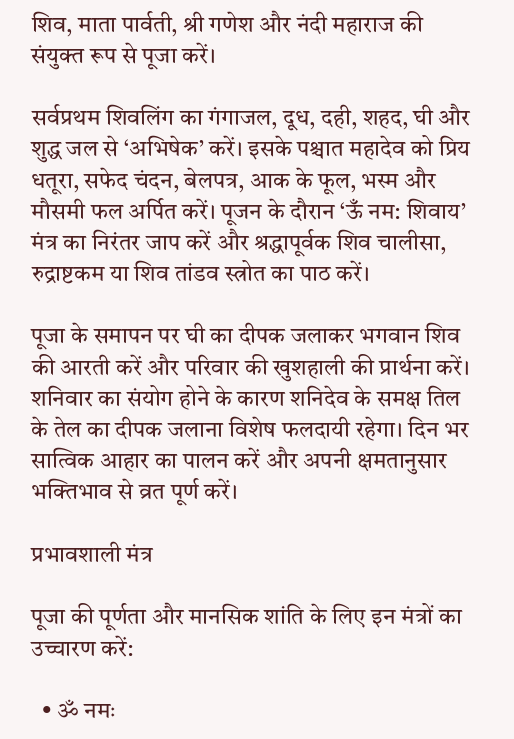शिव, माता पार्वती, श्री गणेश और नंदी महाराज की संयुक्त रूप से पूजा करें।

सर्वप्रथम शिवलिंग का गंगाजल, दूध, दही, शहद, घी और शुद्ध जल से ‘अभिषेक’ करें। इसके पश्चात महादेव को प्रिय धतूरा, सफेद चंदन, बेलपत्र, आक के फूल, भस्म और मौसमी फल अर्पित करें। पूजन के दौरान ‘ऊँ नम: शिवाय’ मंत्र का निरंतर जाप करें और श्रद्धापूर्वक शिव चालीसा, रुद्राष्टकम या शिव तांडव स्त्रोत का पाठ करें।

पूजा के समापन पर घी का दीपक जलाकर भगवान शिव की आरती करें और परिवार की खुशहाली की प्रार्थना करें। शनिवार का संयोग होने के कारण शनिदेव के समक्ष तिल के तेल का दीपक जलाना विशेष फलदायी रहेगा। दिन भर सात्विक आहार का पालन करें और अपनी क्षमतानुसार भक्तिभाव से व्रत पूर्ण करें।

प्रभावशाली मंत्र

पूजा की पूर्णता और मानसिक शांति के लिए इन मंत्रों का उच्चारण करें:

  • ॐ नमः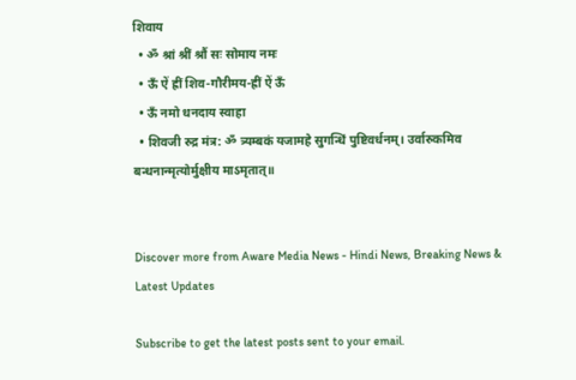शिवाय
  • ॐ श्रां श्रीं श्रौं सः सोमाय नमः
  • ऊँ ऐं ह्रीं शिव-गौरीमय-ह्रीं ऐं ऊँ
  • ऊँ नमो धनदाय स्वाहा
  • शिवजी रुद्र मंत्र: ॐ त्र्यम्बकं यजामहे सुगन्धिं पुष्टिवर्धनम्। उर्वारुकमिव बन्धनान्मृत्योर्मुक्षीय माऽमृतात्॥


Discover more from Aware Media News - Hindi News, Breaking News & Latest Updates

Subscribe to get the latest posts sent to your email.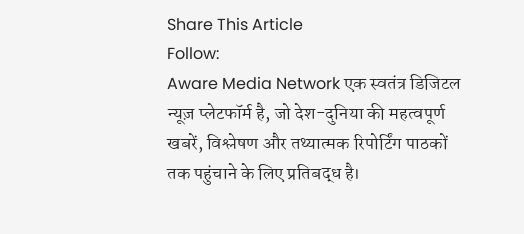Share This Article
Follow:
Aware Media Network एक स्वतंत्र डिजिटल न्यूज़ प्लेटफॉर्म है, जो देश-दुनिया की महत्वपूर्ण खबरें, विश्लेषण और तथ्यात्मक रिपोर्टिंग पाठकों तक पहुंचाने के लिए प्रतिबद्ध है।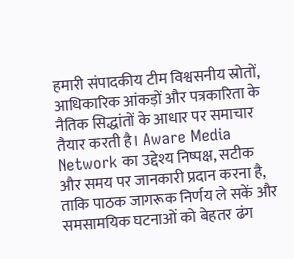हमारी संपादकीय टीम विश्वसनीय स्रोतों, आधिकारिक आंकड़ों और पत्रकारिता के नैतिक सिद्धांतों के आधार पर समाचार तैयार करती है। Aware Media Network का उद्देश्य निष्पक्ष, सटीक और समय पर जानकारी प्रदान करना है, ताकि पाठक जागरूक निर्णय ले सकें और समसामयिक घटनाओं को बेहतर ढंग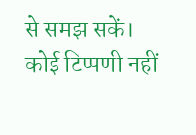से समझ सकें।
कोई टिप्पणी नहीं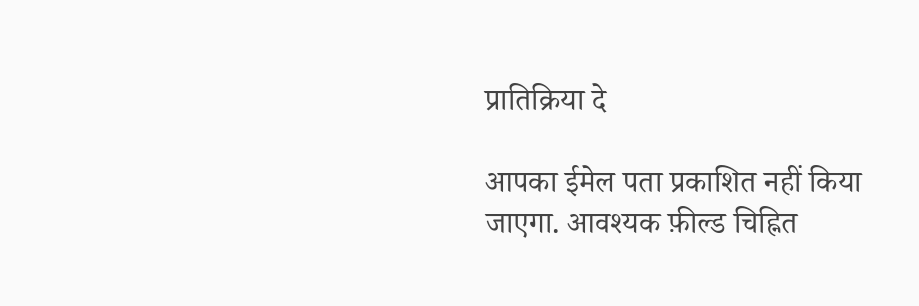प्रातिक्रिया दे

आपका ईमेल पता प्रकाशित नहीं किया जाएगा. आवश्यक फ़ील्ड चिह्नित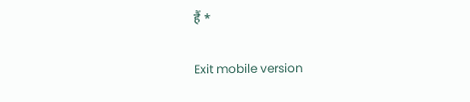हैं *

Exit mobile version